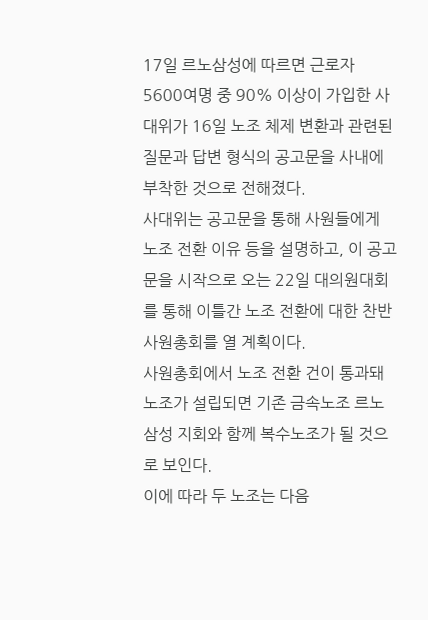17일 르노삼성에 따르면 근로자 5600여명 중 90% 이상이 가입한 사대위가 16일 노조 체제 변환과 관련된 질문과 답변 형식의 공고문을 사내에 부착한 것으로 전해졌다.
사대위는 공고문을 통해 사원들에게 노조 전환 이유 등을 설명하고, 이 공고문을 시작으로 오는 22일 대의원대회를 통해 이틀간 노조 전환에 대한 찬반 사원총회를 열 계획이다.
사원총회에서 노조 전환 건이 통과돼 노조가 설립되면 기존 금속노조 르노삼성 지회와 함께 복수노조가 될 것으로 보인다.
이에 따라 두 노조는 다음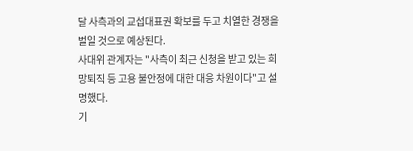달 사측과의 교섭대표권 확보를 두고 치열한 경쟁을 벌일 것으로 예상된다.
사대위 관계자는 "사측이 최근 신청을 받고 있는 희망퇴직 등 고용 불안정에 대한 대응 차원이다"고 설명했다.
기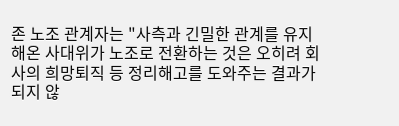존 노조 관계자는 "사측과 긴밀한 관계를 유지해온 사대위가 노조로 전환하는 것은 오히려 회사의 희망퇴직 등 정리해고를 도와주는 결과가 되지 않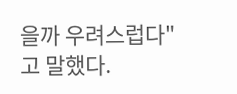을까 우려스럽다"고 말했다.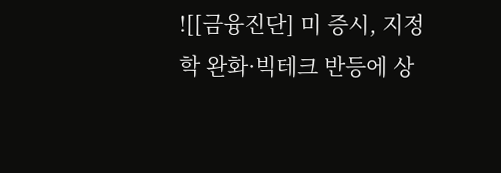![[금융진단] 미 증시, 지정학 완화·빅테크 반등에 상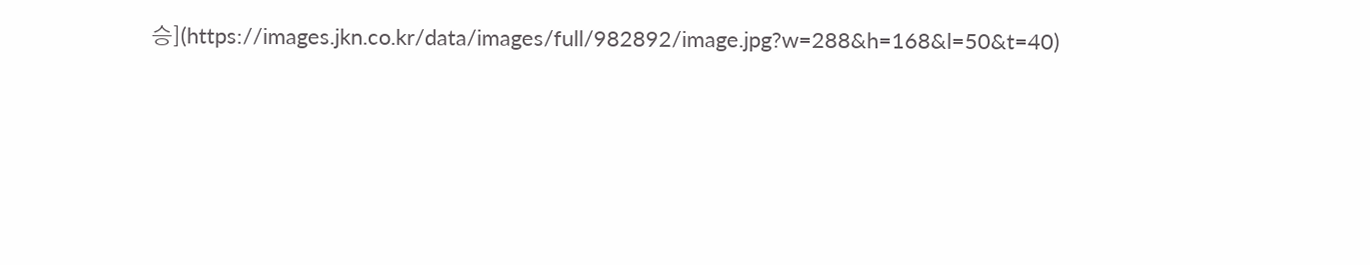승](https://images.jkn.co.kr/data/images/full/982892/image.jpg?w=288&h=168&l=50&t=40)